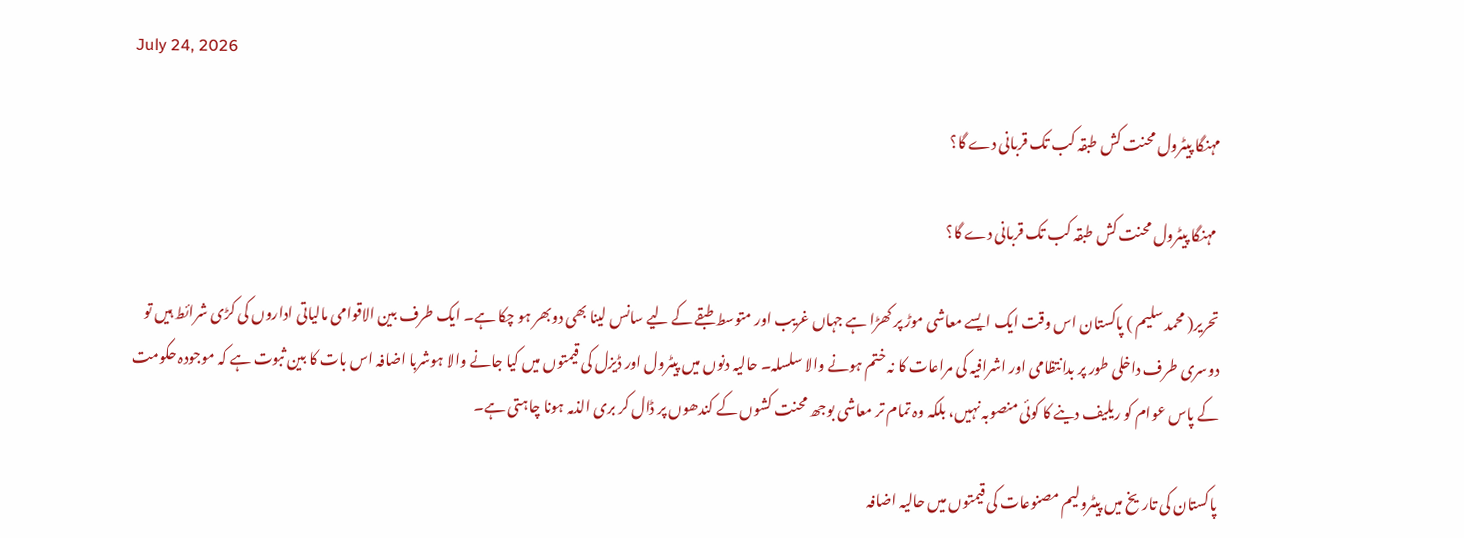July 24, 2026

مہنگا پیٹرول محنت کش طبقہ کب تک قربانی دے گا؟

 مہنگا پیٹرول محنت کش طبقہ کب تک قربانی دے گا؟

تحریر( محمد سلیم ) پاکستان اس وقت ایک ایسے معاشی موڑ پر کھڑا ہے جہاں غریب اور متوسط طبقے کے لیے سانس لینا بھی دوبھر ہو چکا ہے۔ ایک طرف بین الاقوامی مالیاتی اداروں کی کڑی شرائط ہیں تو دوسری طرف داخلی طور پر بدانتظامی اور اشرافیہ کی مراعات کا نہ ختم ہونے والا سلسلہ۔ حالیہ دنوں میں پیٹرول اور ڈیزل کی قیمتوں میں کیا جانے والا ہوشربا اضافہ اس بات کا بین ثبوت ہے کہ موجودہ حکومت کے پاس عوام کو ریلیف دینے کا کوئی منصوبہ نہیں، بلکہ وہ تمام تر معاشی بوجھ محنت کشوں کے کندھوں پر ڈال کر بری الذمہ ہونا چاہتی ہے۔

پاکستان کی تاریخ میں پیٹرولیم مصنوعات کی قیمتوں میں حالیہ اضافہ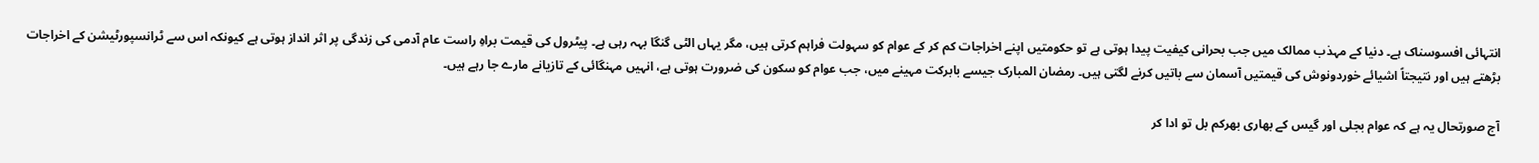انتہائی افسوسناک ہے۔ دنیا کے مہذب ممالک میں جب بحرانی کیفیت پیدا ہوتی ہے تو حکومتیں اپنے اخراجات کم کر کے عوام کو سہولت فراہم کرتی ہیں، مگر یہاں الٹی گنگا بہہ رہی ہے۔ پیٹرول کی قیمت براہِ راست عام آدمی کی زندگی پر اثر انداز ہوتی ہے کیونکہ اس سے ٹرانسپورٹیشن کے اخراجات بڑھتے ہیں اور نتیجتاً اشیائے خوردونوش کی قیمتیں آسمان سے باتیں کرنے لگتی ہیں۔ رمضان المبارک جیسے بابرکت مہینے میں، جب عوام کو سکون کی ضرورت ہوتی ہے، انہیں مہنگائی کے تازیانے مارے جا رہے ہیں۔

آج صورتحال یہ ہے کہ عوام بجلی اور گیس کے بھاری بھرکم بل تو ادا کر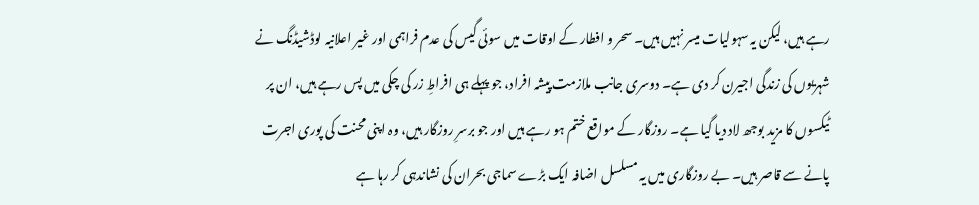رہے ہیں، لیکن یہ سہولیات میسر نہیں ہیں۔ سحر و افطار کے اوقات میں سوئی گیس کی عدم فراہمی اور غیر اعلانیہ لوڈشیڈنگ نے شہریوں کی زندگی اجیرن کر دی ہے۔ دوسری جانب ملازمت پیشہ افراد، جو پہلے ہی افراطِ زر کی چکی میں پس رہے ہیں، ان پر ٹیکسوں کا مزید بوجھ لاد دیا گیا ہے۔ روزگار کے مواقع ختم ہو رہے ہیں اور جو برسرِ روزگار ہیں، وہ اپنی محنت کی پوری اجرت پانے سے قاصر ہیں۔ بے روزگاری میں یہ مسلسل اضافہ ایک بڑے سماجی بحران کی نشاندہی کر رہا ہے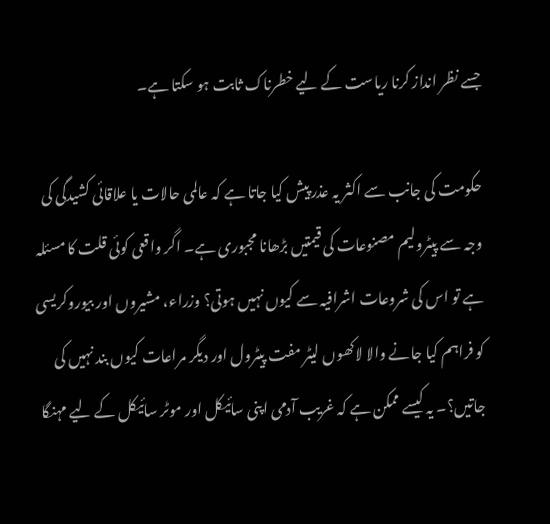جسے نظر انداز کرنا ریاست کے لیے خطرناک ثابت ہو سکتا ہے۔

حکومت کی جانب سے اکثر یہ عذر پیش کیا جاتا ہے کہ عالمی حالات یا علاقائی کشیدگی کی وجہ سے پیٹرولیم مصنوعات کی قیمتیں بڑھانا مجبوری ہے۔ اگر واقعی کوئی قلت کا مسئلہ ہے تو اس کی شروعات اشرافیہ سے کیوں نہیں ہوتی؟ وزراء، مشیروں اور بیوروکریسی کو فراہم کیا جانے والا لاکھوں لیٹر مفت پیٹرول اور دیگر مراعات کیوں بند نہیں کی جاتیں؟۔ یہ کیسے ممکن ہے کہ غریب آدمی اپنی سائیکل اور موٹر سائیکل کے لیے مہنگا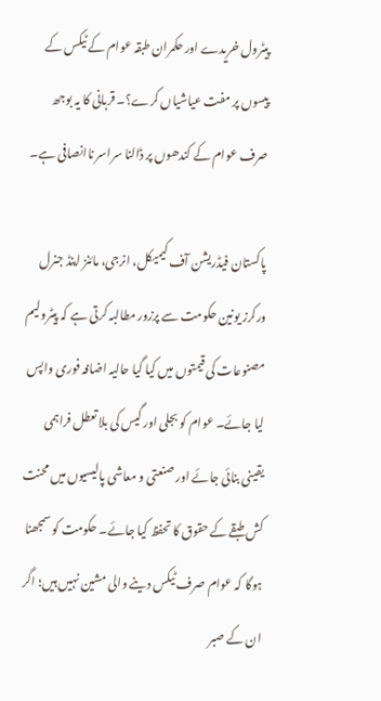پیٹرول خریدے اور حکمران طبقہ عوام کے ٹیکس کے پیسوں پر مفت عیاشیاں کرے؟۔ قربانی کا یہ بوجھ صرف عوام کے کندھوں پر ڈالنا سراسر ناانصافی ہے۔

پاکستان فیڈریشن آف کیمیکل، انرجی، مائنز اینڈ جنرل ورکرز یونین حکومت سے پرزور مطالبہ کرتی ہے کہ پیٹرولیم مصنوعات کی قیمتوں میں کیا گیا حالیہ اضافہ فوری واپس لیا جائے۔ عوام کو بجلی اور گیس کی بلا تعطل فراہمی یقینی بنائی جائے اور صنعتی و معاشی پالیسیوں میں محنت کش طبقے کے حقوق کا تحفظ کیا جائے۔ حکومت کو سمجھنا ہوگا کہ عوام صرف ٹیکس دینے والی مشین نہیں ہیں؛ اگر ان کے صبر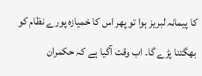کا پیمانہ لبریز ہوا تو پھر اس کا خمیازہ پورے نظام کو بھگتنا پڑے گا۔ اب وقت آگیا ہے کہ حکمران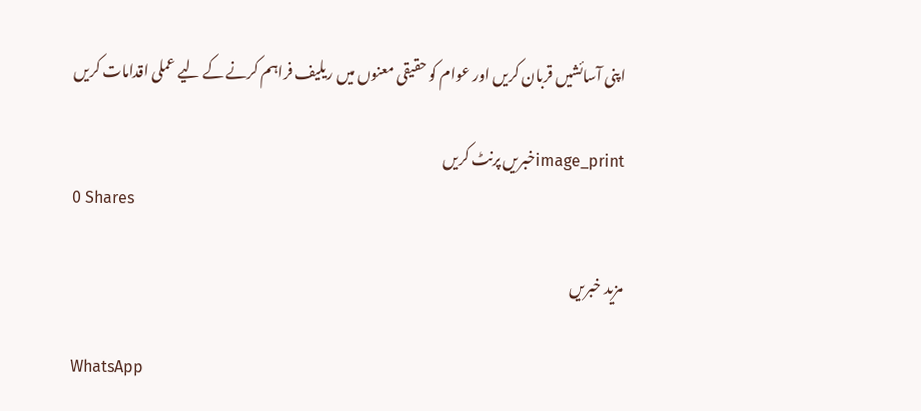اپنی آسائشیں قربان کریں اور عوام کو حقیقی معنوں میں ریلیف فراہم کرنے کے لیے عملی اقدامات کریں

image_printخبریں پرنٹ کریں
0 Shares

مزید خبریں

WhatsApp